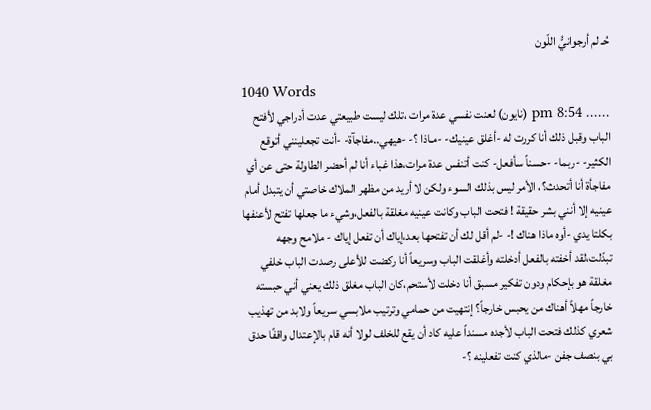حُـ لم أرجوانيُّ اللّون

1040 Words
...... 8:54 pm (نايون) لعنت نفسي عدة مرات ،تلك ليست طبيعتي عدت أدراجي لأفتح الباب وقبل ذلك أنا كررت له -أغلق عينيك- -مـاذا ؟- -هيهي..مفاجآة- -أنت تجعلينني أتوقع الكثير- -ربما- -حسناً سأفعل- كنت أتنفس عدة مرات،هذا غباء أنا لم أحضر الطاولة حتى عن أي مفاجأة أنا أتحدث؟، الأمر ليس بذلك السوء ولكن لا أريد من مظهر الملاك خاصتي أن يتبدل أمام عينيه إلا أنني بشر حقيقة ! فتحت الباب وكانت عينيه مغلقة بالفعل،وشيء ما جعلها تفتح لأعنفها بكلتا يدي -أوه ماذا هناك !- -لم أقل لك أن تفتحها بعد،إياك أن تفعل إياك - ملامح وجهه تبدّلت،لقد أخفته بالفعل أدخلته وأغلقت الباب وسريعاً أنا ركضت للأعلى رصدت الباب خلفي مغلقة هو بإحكام ودون تفكير مسبق أنا دخلت لأستحم،كان الباب مغلق ذلك يعني أني حبسته خارجاً مهلاً أهناك من يحبس خارجاً؟ إنتهيت من حمامي وترتيب ملابسي سريعاً ولابد من تهذيب شعري كذلك فتحت الباب لأجده مسنداً عليه كاد أن يقع للخلف لولا أنه قام بالإعتدال واقفًا حدق بي بنصف جفن -مالذي كنت تفعلينه ؟-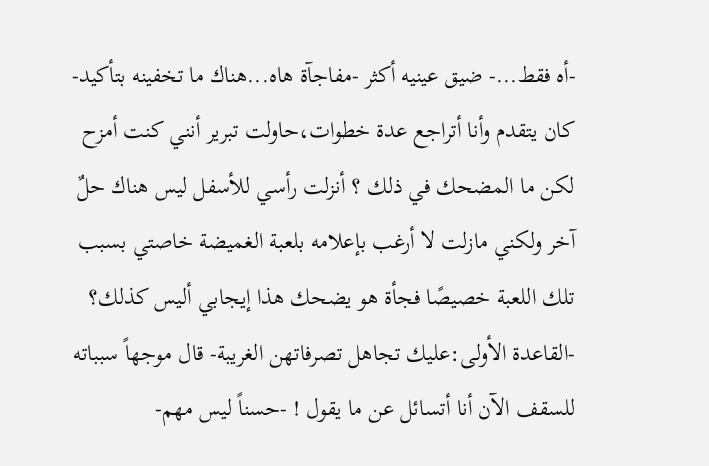-أه فقط...- ضيق عينيه أكثر -مفاجآة هاه...هناك ما تخفينه بتأكيد- كان يتقدم وأنا أتراجع عدة خطوات،حاولت تبرير أنني كنت أمزح لكن ما المضحك في ذلك ؟ أنزلت رأسي للأسفل ليس هناك حلٌ آخر ولكني مازلت لا أرغب بإعلامه بلعبة الغميضة خاصتي بسبب تلك اللعبة خصيصًا فجأة هو يضحك هذا إيجابي أليس كذلك؟ -القاعدة الأولى:عليك تجاهل تصرفاتهن الغريبة- قال موجهاً سبباته للسقف الآن أنا أتسائل عن ما يقول ! -حسناً ليس مهم-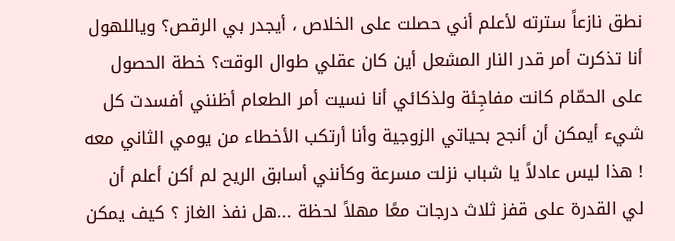نطق نازعاً سترته لأعلم أني حصلت على الخلاص ، أيجدر بي الرقص؟ وياللهول أنا تذكرت أمر قدر النار المشعل أين كان عقلي طوال الوقت؟ خطة الحصول على الحمّام كانت مفاجِئة ولذكائي أنا نسيت أمر الطعام أظنني أفسدت كل شيء أيمكن أن أنجح بحياتي الزوجية وأنا أرتكب الأخطاء من يومي الثاني معه ! هذا ليس عادلاً يا شباب نزلت مسرعة وكأنني أسابق الريح لم أكن أعلم أن لي القدرة على قفز ثلاث درجات معًا مهلاً لحظة ...هل نفذ الغاز ؟ كيف يمكن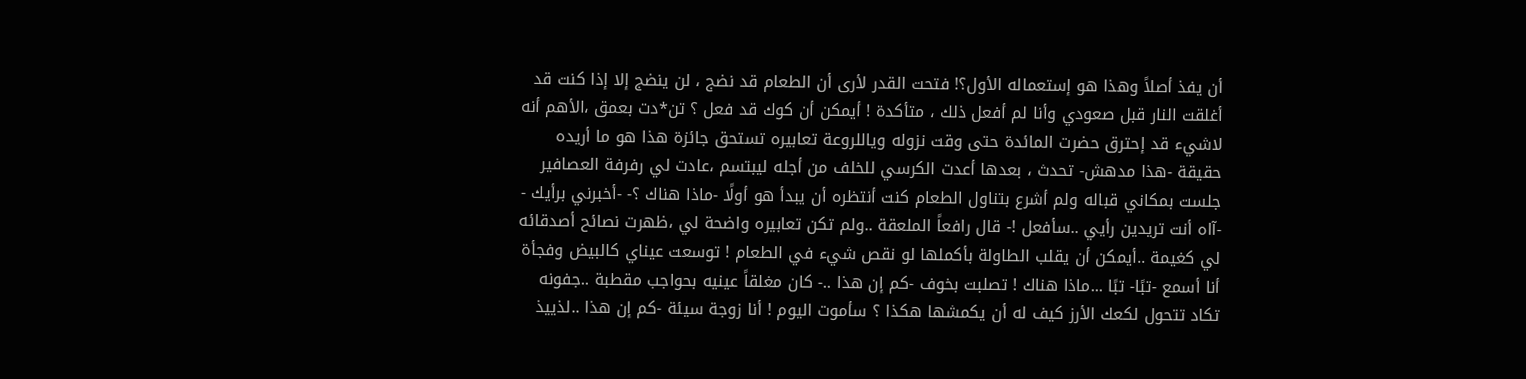أن يفذ أصلاً وهذا هو إستعماله الأول؟! فتحت القدر لأرى أن الطعام قد نضج ، لن ينضج إلا إذا كنت قد أغلقت النار قبل صعودي وأنا لم أفعل ذلك ، متأكدة ! أيمكن أن كوك قد فعل ؟ تن*دت بعمق ،الأهم أنه لاشيء قد إحترق حضرت المائدة حتى وقت نزوله وياللروعة تعابيره تستحق جائزة هذا هو ما أريده حقيقة -هذا مدهش- تحدث ، بعدها أعدت الكرسي للخلف من أجله ليبتسم ،عادت لي رفرفة العصافير جلست بمكاني قباله ولم أشرع بتناول الطعام كنت أنتظره أن يبدأ هو أولًا -ماذا هناك ؟- -أخبرني برأيك - -آاه أنت تريدين رأيي ..سأفعل !- قال رافعاً الملعقة ..ولم تكن تعابيره واضحة لي ،ظهرت نصائح أصدقائه لي كغيمة ..أيمكن أن يقلب الطاولة بأكملها لو نقص شيء في الطعام ! توسعت عيناي كالبيض وفجأة أنا أسمع -تبًا- تبًا ...ماذا هناك ! تصلبت بخوف -كم إن هذا ..- كان مغلقاً عينيه بحواجب مقطبة ..جفونه تكاد تتحول لكعك الأرز كيف له أن يكمشها هكذا ؟ سأموت اليوم ! أنا زوجة سيئة -كم إن هذا ..لذييذ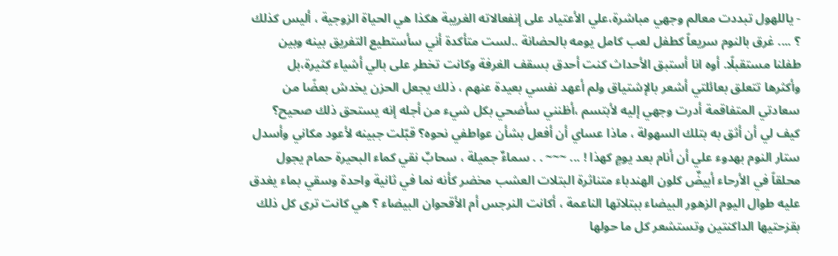- ياللهول تبددت معالم وجهي مباشرة،علي الأعتياد على إنفعالاته الغريبة هكذا هي الحياة الزوجية ، أليس كذلك ؟ .... غرق بالنوم سريعاً كطفل لعب كامل يومه بالحضانة ..لست متأكدة أني سأستطيع التفريق بينه وبين طفلنا مستقبلًا. أوه انا أستبق الأحداث كنت أحدق بسقف الغرفة وكانت تخطر على بالي أشياء كثيرة،بل وأكثرها تتعلق بعائلتي أشعر بالإشتياق ولم أعهد نفسي بعيدة عنهم ، ذلك يجعل الحزن يخدش بعضًا من سعادتي المتفاقمة أدرت وجهي إليه لأبتسم ،أظنني سأضحي بكل شيء من أجله إنه يستحق ذلك صحيح؟ كيف لي أن أثق به بتلك السهولة ، ماذا عساي أن أفعل بشأن عواطفي نحوه؟ قبّلت جبينه لأعود مكاني وأسدل ستار النوم بهدوء علي أن أنام بعد يومٍ كهذا ! ... ~~~ . . سماءٌ جميلة ، سحابٌ نقي كماء البحيرة حمام يجول محلقاً في الأرحاء أبيضٌ كلون الهندباء متناثرة البتلات العشب مخضر كأنه نما في ثانية واحدة وسقي بماء يغدق عليه طوال اليوم الزهور البيضاء ببتلاتها الناعمة ، أكانت النرجس أم الأقحوان البيضاء ؟ هي كانت ترى كل ذلك بقزحتيها الداكنتين وتستشعر كل ما حولها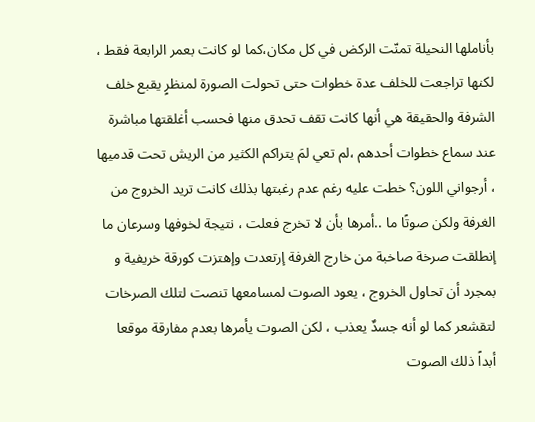بأناملها النحيلة تمنّت الركض في كل مكان،كما لو كانت بعمر الرابعة فقط ، لكنها تراجعت للخلف عدة خطوات حتى تحولت الصورة لمنظرٍ يقبع خلف الشرفة والحقيقة هي أنها كانت تقف تحدق منها فحسب أغلقتها مباشرة عند سماع خطوات أحدهم ،لم تعي لمَ يتراكم الكثير من الريش تحت قدميها ، أرجواني اللون؟ خطت عليه رغم عدم رغبتها بذلك كانت تريد الخروج من الغرفة ولكن صوتًا ما ..أمرها بأن لا تخرج فعلت ، نتيجة لخوفها وسرعان ما إنطلقت صرخة صاخبة من خارج الغرفة إرتعدت وإهتزت كورقة خريفية و بمجرد أن تحاول الخروج ، يعود الصوت لمسامعها تنصت لتلك الصرخات لتقشعر كما لو أنه جسدٌ يعذب ، لكن الصوت يأمرها بعدم مفارقة موقعا أبداً ذلك الصوت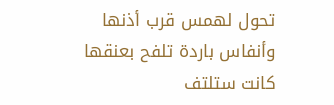تحول لهمس قرب أذنها وأنفاس باردة تلفح بعنقها كانت ستلتف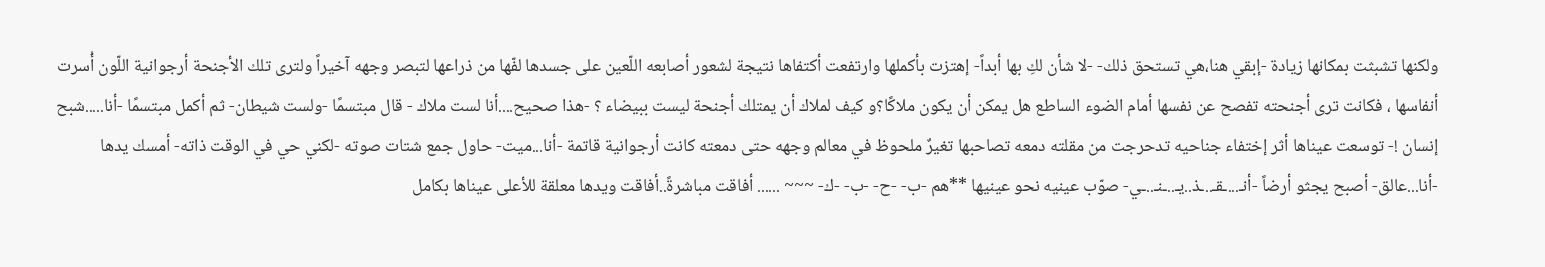ولكنها تشبثت بمكانها زيادة -إبقي هنا،هي تستحق ذلك- -لا شأن لكِ بها أبداً- إهتزت بأكملها وارتفعت أكتفاها نتيجة لشعور أصابعه اللّعين على جسدها لفّها من ذراعها لتبصر وجهه آخيراً ولترى تلك الأجنحة أرجوانية اللّون أُسرت أنفاسها ، فكانت ترى أجنحته تفصح عن نفسها أمام الضوء الساطع هل يمكن أن يكون ملاكًا؟و كيف لملاك أن يمتلك أجنحة ليست ببيضاء ؟ -هذا صحيح....أنا لست ملاك - قال مبتسمًا -ولست شيطان- ثم أكمل مبتسمًا -أنا.....شبح إنسان !- توسعت عيناها أثر إختفاء جناحيه تدحرجت من مقلته دمعه تصاحبها تغيرٌ ملحوظ في معالم وجهه حتى دمعته كانت أرجوانية قاتمة -أنا...ميت- حاول جمع شتات صوته -لكني حي في الوقت ذاته- أمسك يدها -أنا...عالق- أصبح يجثو أرضاً -أنـ...ـقـ..ـذ..يـ..ـنـ..ـي- صوّب عينيه نحو عينيها **هم -ب- -ح- -ب- -ك- ~~~ ...... أفاقت مباشرةً..أفاقت ويدها معلقة للأعلى عيناها بكامل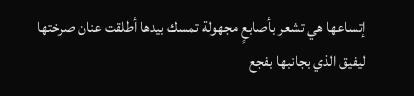إتساعها هي تشعر بأصابعٍ مجهولة تمسك بيدها أطلقت عنان صرختها ليفيق الذي بجانبها بفجع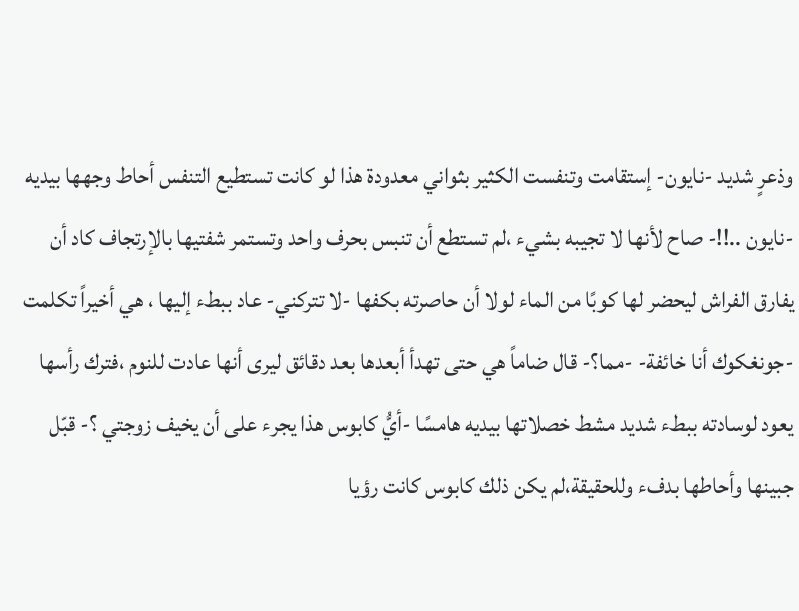وذعرٍ شديد -نايون- إستقامت وتنفست الكثير بثواني معدودة هذا لو كانت تستطيع التنفس أحاط وجهها بيديه -نايون ..!!- صاح لأنها لا تجيبه بشيء ،لم تستطع أن تنبس بحرف واحد وتستمر شفتيها بالإرتجاف كاد أن يفارق الفراش ليحضر لها كوبًا من الماء لولا أن حاصرته بكفها -لا تتركني- عاد ببطء إليها ، هي أخيراً تكلمت -جونغكوك أنا خائفة- -مما؟- قال ضاماً هي حتى تهدأ أبعدها بعد دقائق ليرى أنها عادت للنوم ،فترك رأسها يعود لوسادته ببطء شديد مشط خصلاتها بيديه هامسًا -أيُّ كابوس هذا يجرء على أن يخيف زوجتي ؟- قبّل جبينها وأحاطها بدفء وللحقيقة،لم يكن ذلك كابوس كانت رؤيا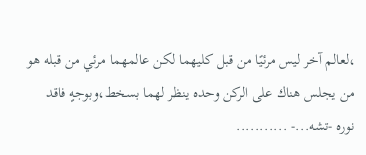،لعالم آخر ليس مرئيًا من قبل كليهما لكن عالمهما مرئي من قبله هو من يجلس هناك على الركن وحده ينظر لهما بسخط،وبوجهٍ فاقد نوره -تشه...- ...........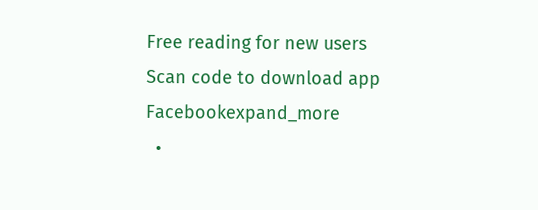Free reading for new users
Scan code to download app
Facebookexpand_more
  •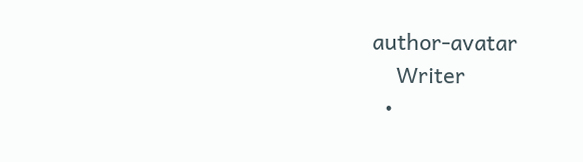author-avatar
    Writer
  •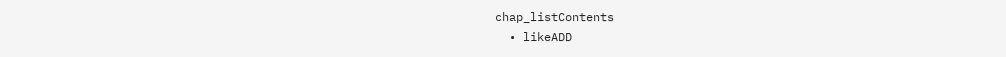chap_listContents
  • likeADD